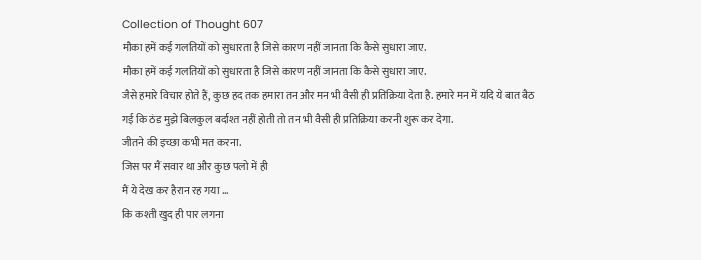Collection of Thought 607
मौका हमें कई गलतियों को सुधारता है जिसे कारण नहीं जानता कि कैसे सुधारा जाए.
मौका हमें कई गलतियों को सुधारता है जिसे कारण नहीं जानता कि कैसे सुधारा जाए.
जैसे हमारे विचार होते हैं, कुछ हद तक हमारा तन और मन भी वैसी ही प्रतिक्रिया देता है. हमारे मन में यदि ये बात बैठ गई कि ठंड मुझे बिलकुल बर्दाश्त नहीं होती तो तन भी वैसी ही प्रतिक्रिया करनी शुरू कर देगा.
जीतने की इच्छा कभी मत करना.
जिस पर मैं सवार था और कुछ पलो में ही
मैं ये देख कर हैरान रह गया …
कि कश्ती खुद ही पार लगना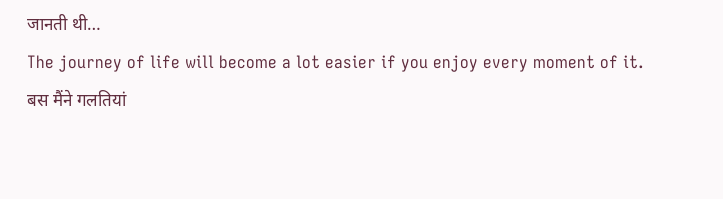जानती थी…
The journey of life will become a lot easier if you enjoy every moment of it.
बस मैंने गलतियां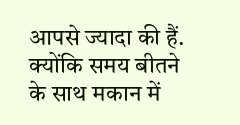आपसे ज्यादा की हैं.
क्योंकि समय बीतने के साथ मकान में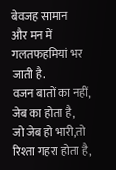बेवजह सामान
और मन में गलतफहमियां भर जाती है.
वजन बातों का नहीं, जेब का होता है,
जो जेब हो भारी,तो रिश्ता गहरा होता है,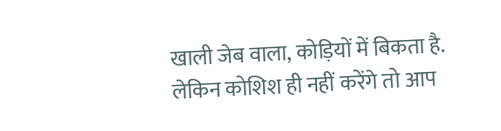खाली जेब वाला, कोड़ियों में बिकता है.
लेकिन कोशिश ही नहीं करेंगे तो आप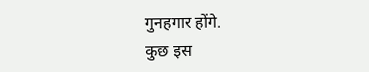गुनहगार होंगे.
कुछ इस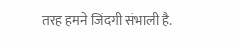तरह हमने जिंदगी संभाली है.